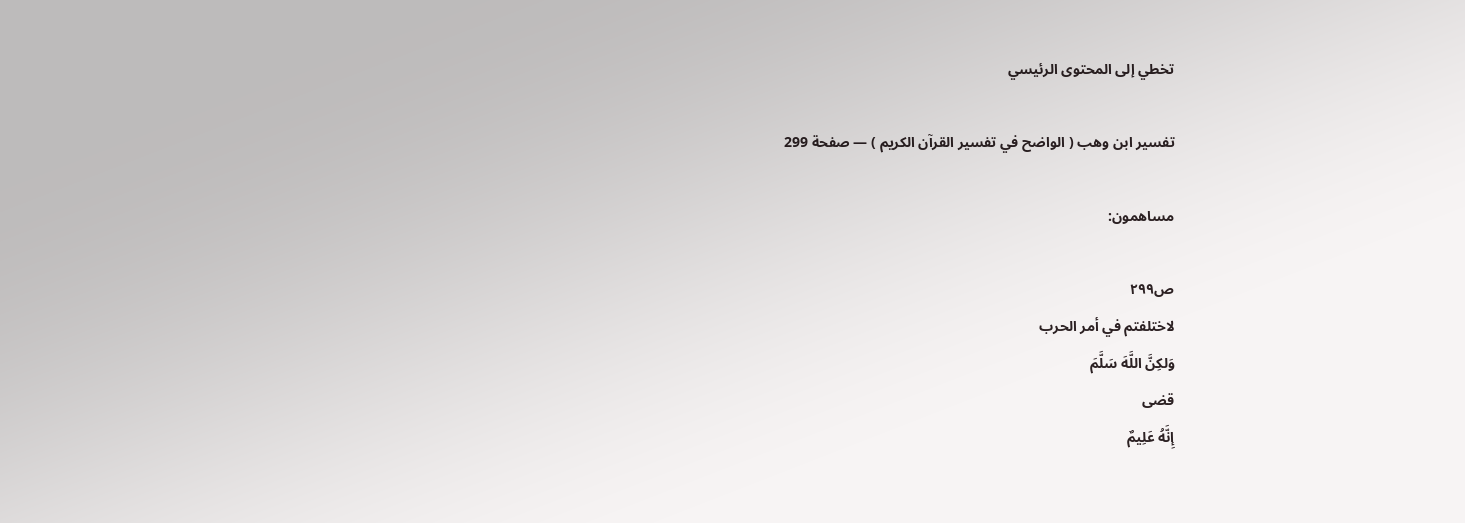تخطي إلى المحتوى الرئيسي

تفسير ابن وهب ( الواضح في تفسير القرآن الكريم ) — صفحة 299

مساهمون:

ص٢٩٩
لاختلفتم في أمر الحرب
وَلكِنَّ اللَّهَ سَلَّمَ
قضى
إِنَّهُ عَلِيمٌ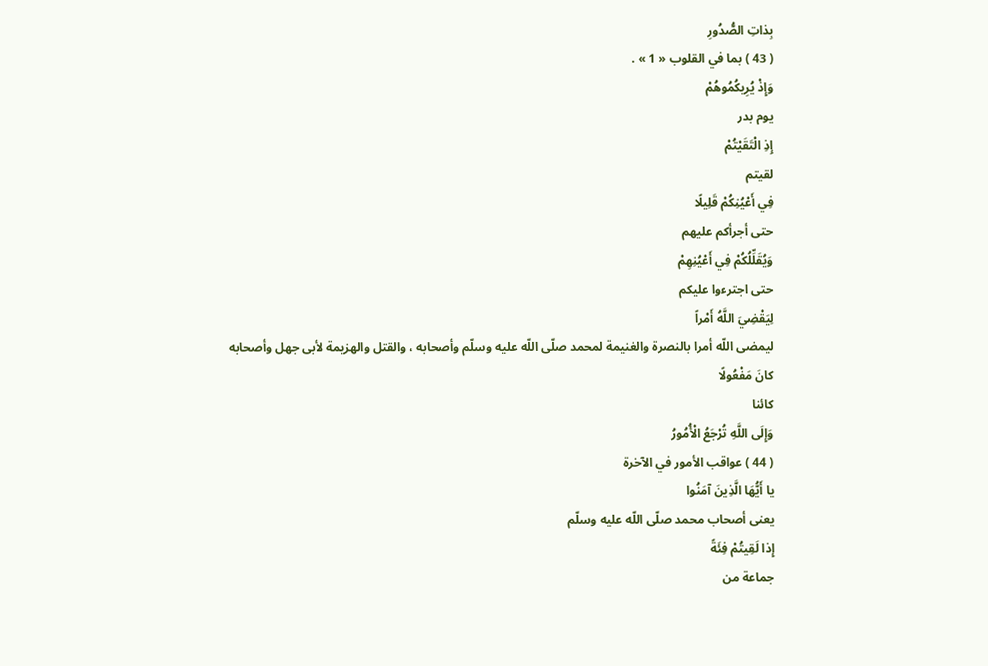بِذاتِ الصُّدُورِ
( 43 ) بما في القلوب « 1 » .
وَإِذْ يُرِيكُمُوهُمْ
يوم بدر
إِذِ الْتَقَيْتُمْ
لقيتم
فِي أَعْيُنِكُمْ قَلِيلًا
حتى أجرأكم عليهم
وَيُقَلِّلُكُمْ فِي أَعْيُنِهِمْ
حتى اجترءوا عليكم
لِيَقْضِيَ اللَّهُ أَمْراً
ليمضى اللّه أمرا بالنصرة والغنيمة لمحمد صلّى اللّه عليه وسلّم وأصحابه ، والقتل والهزيمة لأبى جهل وأصحابه
كانَ مَفْعُولًا
كائنا
وَإِلَى اللَّهِ تُرْجَعُ الْأُمُورُ
( 44 ) عواقب الأمور في الآخرة
يا أَيُّهَا الَّذِينَ آمَنُوا
يعنى أصحاب محمد صلّى اللّه عليه وسلّم
إِذا لَقِيتُمْ فِئَةً
جماعة من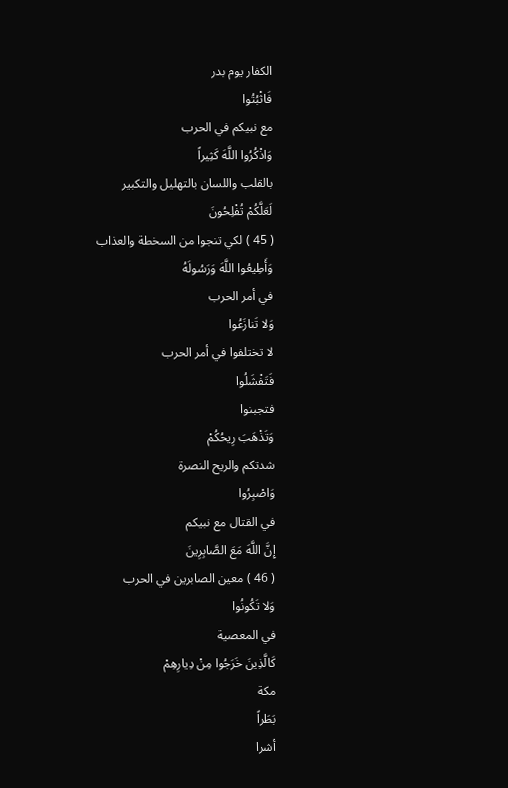الكفار يوم بدر
فَاثْبُتُوا
مع نبيكم في الحرب
وَاذْكُرُوا اللَّهَ كَثِيراً
بالقلب واللسان بالتهليل والتكبير
لَعَلَّكُمْ تُفْلِحُونَ
( 45 ) لكي تنجوا من السخطة والعذاب
وَأَطِيعُوا اللَّهَ وَرَسُولَهُ
في أمر الحرب
وَلا تَنازَعُوا
لا تختلفوا في أمر الحرب
فَتَفْشَلُوا
فتجبنوا
وَتَذْهَبَ رِيحُكُمْ
شدتكم والريح النصرة
وَاصْبِرُوا
في القتال مع نبيكم
إِنَّ اللَّهَ مَعَ الصَّابِرِينَ
( 46 ) معين الصابرين في الحرب
وَلا تَكُونُوا
في المعصية
كَالَّذِينَ خَرَجُوا مِنْ دِيارِهِمْ
مكة
بَطَراً
أشرا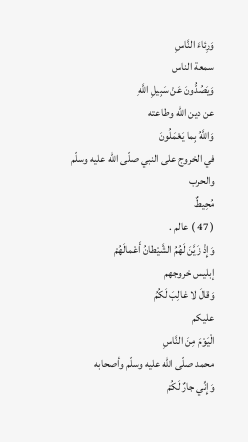وَرِئاءَ النَّاسِ
سمعة الناس
وَيَصُدُّونَ عَنْ سَبِيلِ اللَّهِ
عن دين اللّه وطاعته
وَاللَّهُ بِما يَعْمَلُونَ
في الخروج على النبي صلّى اللّه عليه وسلّم والحرب
مُحِيطٌ
( 47 ) عالم .
وَإِذْ زَيَّنَ لَهُمُ الشَّيْطانُ أَعْمالَهُمْ
إبليس خروجهم
وَقالَ لا غالِبَ لَكُمُ
عليكم
الْيَوْمَ مِنَ النَّاسِ
محمد صلّى اللّه عليه وسلّم وأصحابه
وَإِنِّي جارٌ لَكُمْ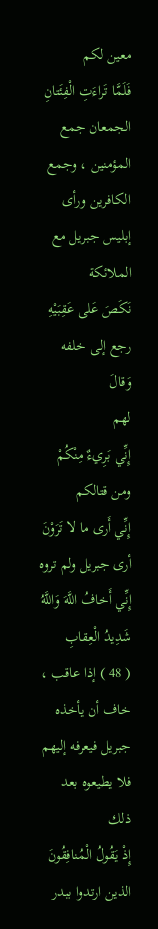معين لكم
فَلَمَّا تَراءَتِ الْفِئَتانِ
الجمعان جمع المؤمنين ، وجمع الكافرين ورأى إبليس جبريل مع الملائكة
نَكَصَ عَلى عَقِبَيْهِ
رجع إلى خلفه
وَقالَ
لهم
إِنِّي بَرِيءٌ مِنْكُمْ
ومن قتالكم
إِنِّي أَرى ما لا تَرَوْنَ
أرى جبريل ولم تروه
إِنِّي أَخافُ اللَّهَ وَاللَّهُ شَدِيدُ الْعِقابِ
( 48 ) إذا عاقب ، خاف أن يأخذه جبريل فيعرفه إليهم فلا يطيعوه بعد ذلك
إِذْ يَقُولُ الْمُنافِقُونَ
الذين ارتدوا ببدر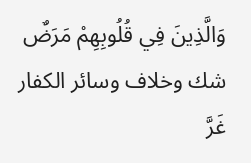وَالَّذِينَ فِي قُلُوبِهِمْ مَرَضٌ
شك وخلاف وسائر الكفار
غَرَّ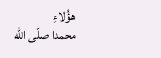هؤُلاءِ
محمدا صلّى اللّه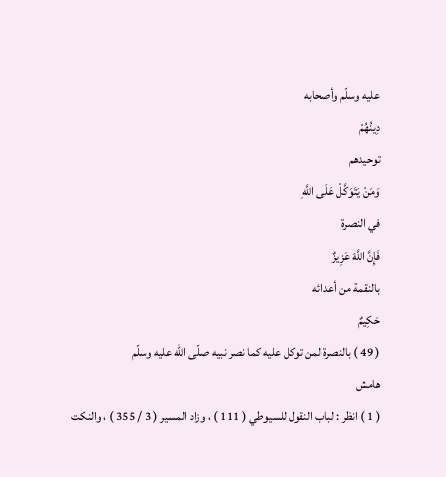عليه وسلّم وأصحابه
دِينُهُمْ
توحيدهم
وَمَنْ يَتَوَكَّلْ عَلَى اللَّهِ
في النصرة
فَإِنَّ اللَّهَ عَزِيزٌ
بالنقمة من أعدائه
حَكِيمٌ
( 49 ) بالنصرة لمن توكل عليه كما نصر نبيه صلّى اللّه عليه وسلّم
هامش
( 1 ) انظر : لباب النقول للسيوطي ( 111 ) ، وزاد المسير ( 3 / 355 ) ، والنكت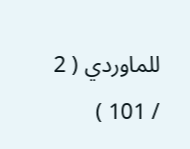للماوردي ( 2 / 101 )